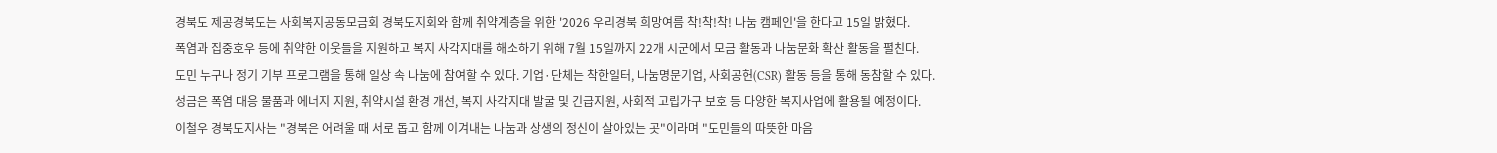경북도 제공경북도는 사회복지공동모금회 경북도지회와 함께 취약계층을 위한 '2026 우리경북 희망여름 착!착!착! 나눔 캠페인'을 한다고 15일 밝혔다.
폭염과 집중호우 등에 취약한 이웃들을 지원하고 복지 사각지대를 해소하기 위해 7월 15일까지 22개 시군에서 모금 활동과 나눔문화 확산 활동을 펼친다.
도민 누구나 정기 기부 프로그램을 통해 일상 속 나눔에 참여할 수 있다. 기업·단체는 착한일터, 나눔명문기업, 사회공헌(CSR) 활동 등을 통해 동참할 수 있다.
성금은 폭염 대응 물품과 에너지 지원, 취약시설 환경 개선, 복지 사각지대 발굴 및 긴급지원, 사회적 고립가구 보호 등 다양한 복지사업에 활용될 예정이다.
이철우 경북도지사는 "경북은 어려울 때 서로 돕고 함께 이겨내는 나눔과 상생의 정신이 살아있는 곳"이라며 "도민들의 따뜻한 마음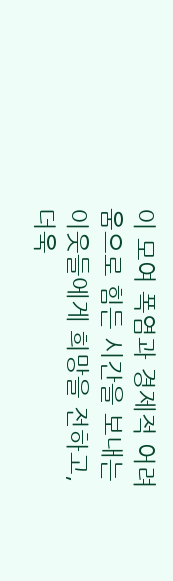이 모여 폭염과 경제적 어려움으로 힘든 시간을 보내는 이웃들에게 희망을 전하고, 더욱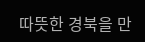따뜻한 경북을 만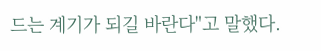드는 계기가 되길 바란다"고 말했다.